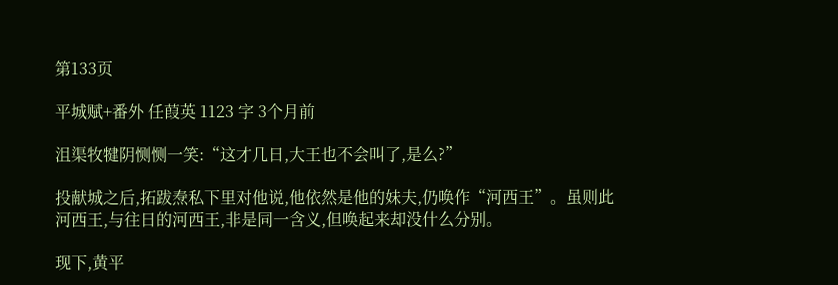第133页

平城赋+番外 任葭英 1123 字 3个月前

沮渠牧犍阴恻恻一笑:“这才几日,大王也不会叫了,是么?”

投献城之后,拓跋焘私下里对他说,他依然是他的妹夫,仍唤作“河西王”。虽则此河西王,与往日的河西王,非是同一含义,但唤起来却没什么分别。

现下,黄平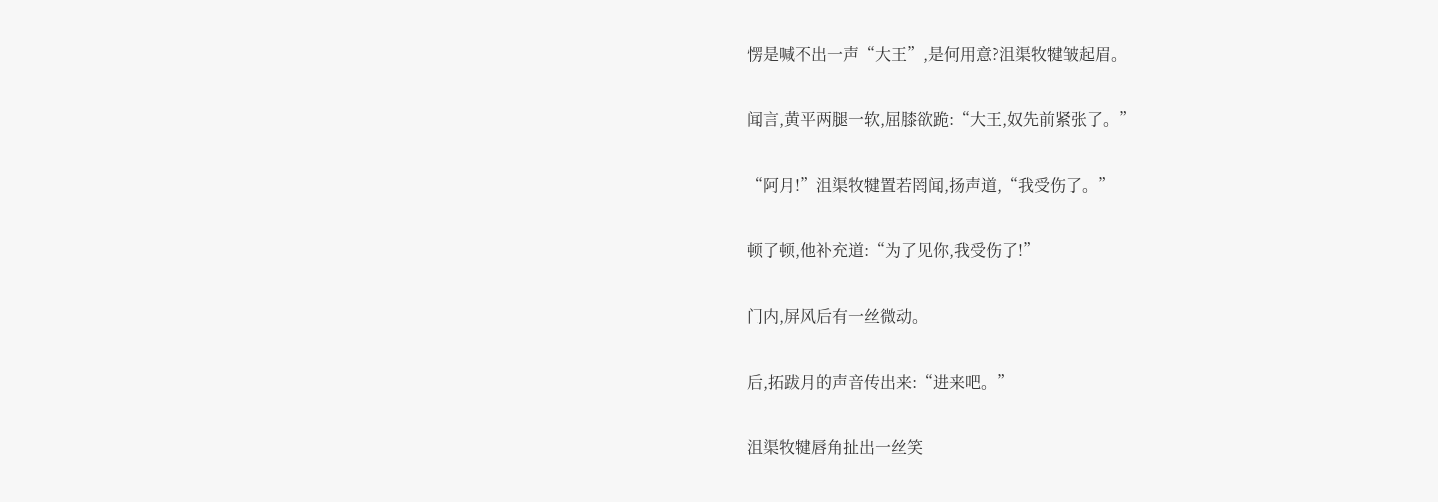愣是喊不出一声“大王”,是何用意?沮渠牧犍皱起眉。

闻言,黄平两腿一软,屈膝欲跪:“大王,奴先前紧张了。”

“阿月!”沮渠牧犍置若罔闻,扬声道,“我受伤了。”

顿了顿,他补充道:“为了见你,我受伤了!”

门内,屏风后有一丝微动。

后,拓跋月的声音传出来:“进来吧。”

沮渠牧犍唇角扯出一丝笑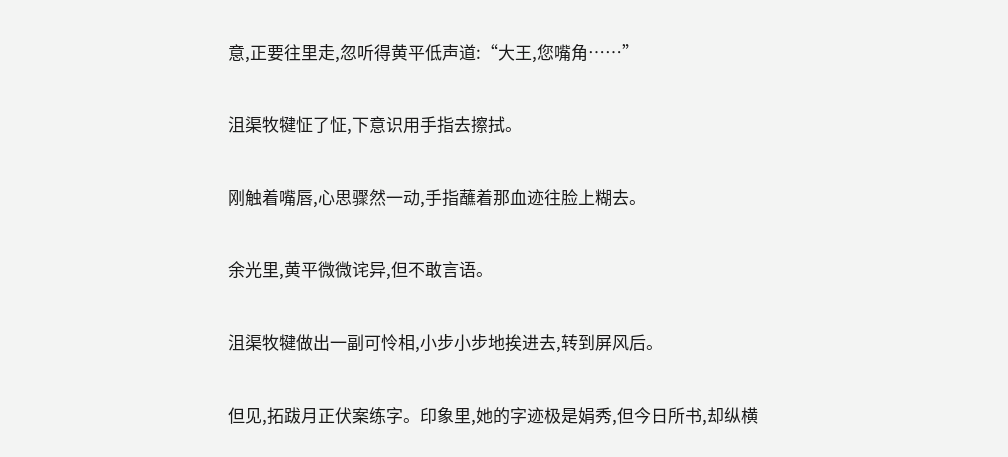意,正要往里走,忽听得黄平低声道:“大王,您嘴角……”

沮渠牧犍怔了怔,下意识用手指去擦拭。

刚触着嘴唇,心思骤然一动,手指蘸着那血迹往脸上糊去。

余光里,黄平微微诧异,但不敢言语。

沮渠牧犍做出一副可怜相,小步小步地挨进去,转到屏风后。

但见,拓跋月正伏案练字。印象里,她的字迹极是娟秀,但今日所书,却纵横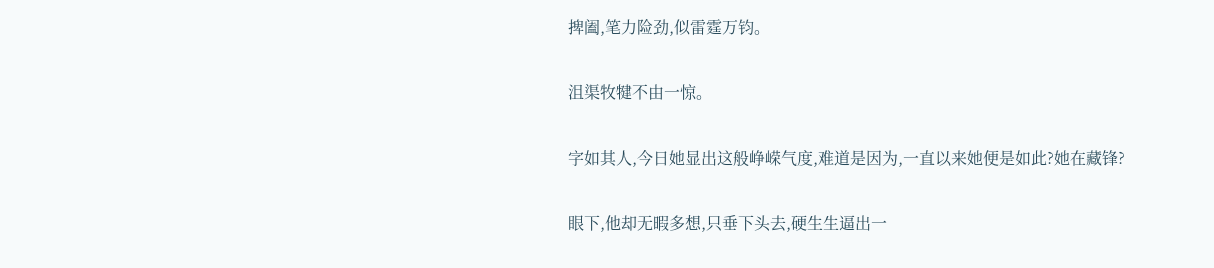捭阖,笔力险劲,似雷霆万钧。

沮渠牧犍不由一惊。

字如其人,今日她显出这般峥嵘气度,难道是因为,一直以来她便是如此?她在藏锋?

眼下,他却无暇多想,只垂下头去,硬生生逼出一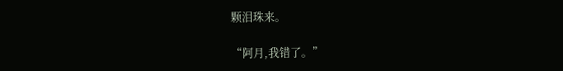颗泪珠来。

“阿月,我错了。”